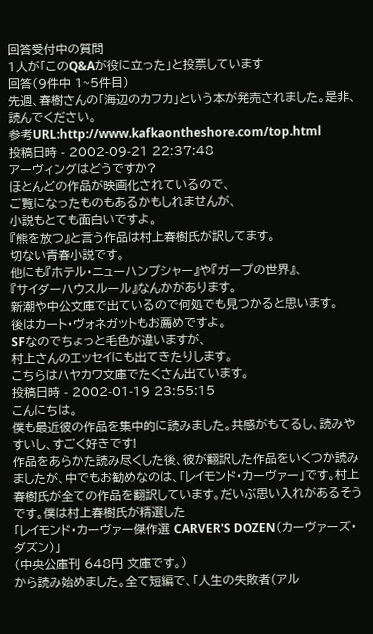回答受付中の質問
1人が「このQ&Aが役に立った」と投票しています
回答(9件中 1~5件目)
先週、春樹さんの「海辺のカフカ」という本が発売されました。是非、読んでください。
参考URL:http://www.kafkaontheshore.com/top.html
投稿日時 - 2002-09-21 22:37:48
アーヴィングはどうですか?
ほとんどの作品が映画化されているので、
ご覧になったものもあるかもしれませんが、
小説もとても面白いですよ。
『熊を放つ』と言う作品は村上春樹氏が訳してます。
切ない青春小説です。
他にも『ホテル・ニューハンプシャー』や『ガープの世界』、
『サイダーハウスルール』なんかがあります。
新潮や中公文庫で出ているので何処でも見つかると思います。
後はカート・ヴォネガットもお薦めですよ。
SFなのでちょっと毛色が違いますが、
村上さんのエッセイにも出てきたりします。
こちらはハヤカワ文庫でたくさん出ています。
投稿日時 - 2002-01-19 23:55:15
こんにちは。
僕も最近彼の作品を集中的に読みました。共感がもてるし、読みやすいし、すごく好きです!
作品をあらかた読み尽くした後、彼が翻訳した作品をいくつか読みましたが、中でもお勧めなのは、「レイモンド・カーヴァー」です。村上春樹氏が全ての作品を翻訳しています。だいぶ思い入れがあるそうです。僕は村上春樹氏が精選した
「レイモンド・カーヴァー傑作選 CARVER'S DOZEN(カーヴァーズ・ダズン)」
(中央公庫刊 648円 文庫です。)
から読み始めました。全て短編で、「人生の失敗者(アル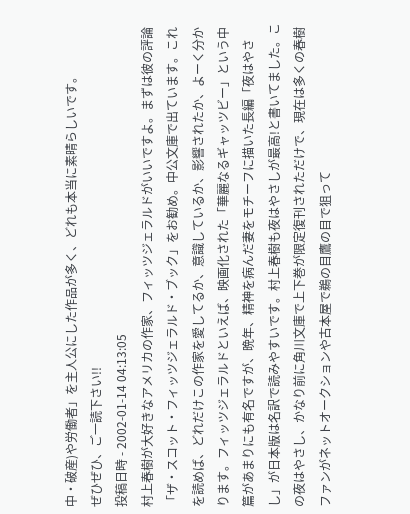中・破産)や労働者」を主人公にした作品が多く、どれも本当に素晴らしいです。
ぜひぜひ、ご一読下さい!!
投稿日時 - 2002-01-14 04:13:05
村上春樹が大好きなアメリカの作家、フィッツジェラルドがいいですよ。まずは彼の評論「ザ・スコット・フィッツジェラルド・ブック」をお勧め。中公文庫で出ています。これを読めば、どれだけこの作家を愛してるか、意識しているか、影響されたか、よーく分かります。フィッツジェラルドといえば、映画化された「華麗なるギャッツビー」という中篇があまりにも有名ですが、晩年、精神を病んだ妻をモチーフに描いた長編「夜はやさし」が日本版は名訳で読みやすいです。村上春樹も夜はやさしが最高!と書いてました。この夜はやさし、かなり前に角川文庫で上下巻が限定復刊されただけで、現在は多くの春樹ファンがネットオークションや古本屋で鵜の目鷹の目で狙って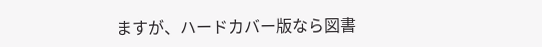ますが、ハードカバー版なら図書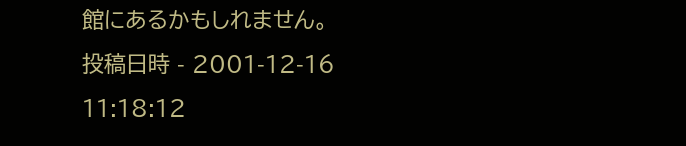館にあるかもしれません。
投稿日時 - 2001-12-16 11:18:12